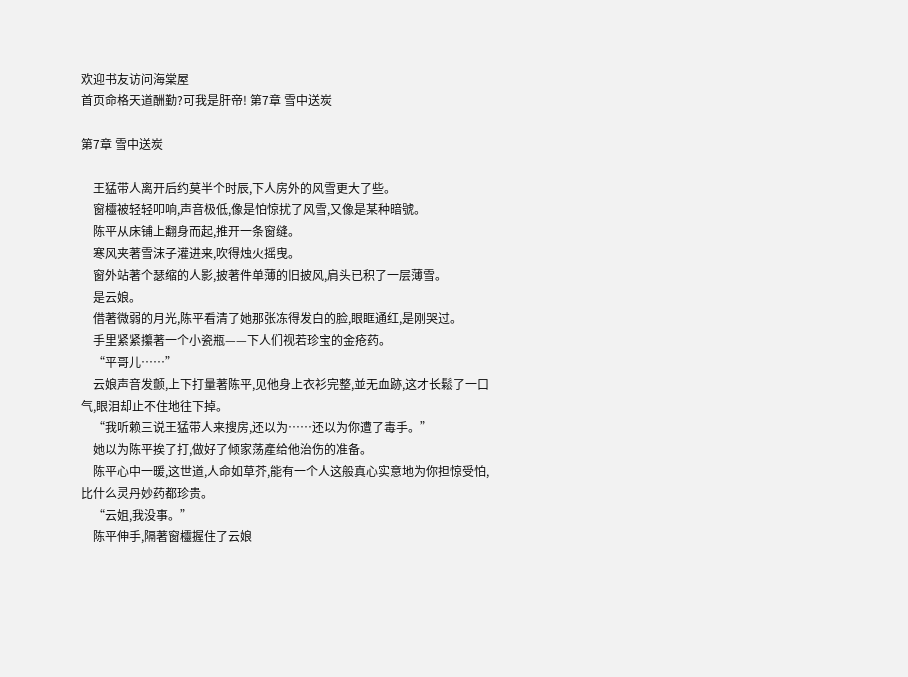欢迎书友访问海棠屋
首页命格天道酬勤?可我是肝帝! 第7章 雪中送炭

第7章 雪中送炭

    王猛带人离开后约莫半个时辰,下人房外的风雪更大了些。
    窗欞被轻轻叩响,声音极低,像是怕惊扰了风雪,又像是某种暗號。
    陈平从床铺上翻身而起,推开一条窗缝。
    寒风夹著雪沫子灌进来,吹得烛火摇曳。
    窗外站著个瑟缩的人影,披著件单薄的旧披风,肩头已积了一层薄雪。
    是云娘。
    借著微弱的月光,陈平看清了她那张冻得发白的脸,眼眶通红,是刚哭过。
    手里紧紧攥著一个小瓷瓶——下人们视若珍宝的金疮药。
    “平哥儿……”
    云娘声音发颤,上下打量著陈平,见他身上衣衫完整,並无血跡,这才长鬆了一口气,眼泪却止不住地往下掉。
    “我听赖三说王猛带人来搜房,还以为……还以为你遭了毒手。”
    她以为陈平挨了打,做好了倾家荡產给他治伤的准备。
    陈平心中一暖,这世道,人命如草芥,能有一个人这般真心实意地为你担惊受怕,比什么灵丹妙药都珍贵。
    “云姐,我没事。”
    陈平伸手,隔著窗欞握住了云娘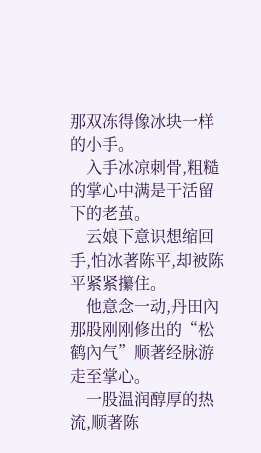那双冻得像冰块一样的小手。
    入手冰凉刺骨,粗糙的掌心中满是干活留下的老茧。
    云娘下意识想缩回手,怕冰著陈平,却被陈平紧紧攥住。
    他意念一动,丹田內那股刚刚修出的“松鹤內气”顺著经脉游走至掌心。
    一股温润醇厚的热流,顺著陈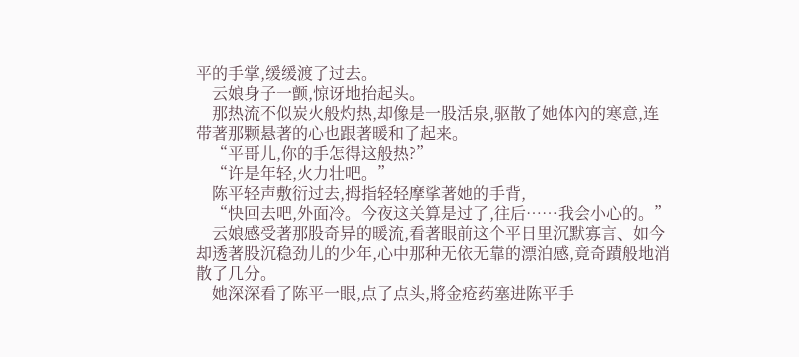平的手掌,缓缓渡了过去。
    云娘身子一颤,惊讶地抬起头。
    那热流不似炭火般灼热,却像是一股活泉,驱散了她体內的寒意,连带著那颗悬著的心也跟著暖和了起来。
    “平哥儿,你的手怎得这般热?”
    “许是年轻,火力壮吧。”
    陈平轻声敷衍过去,拇指轻轻摩挲著她的手背,
    “快回去吧,外面冷。今夜这关算是过了,往后……我会小心的。”
    云娘感受著那股奇异的暖流,看著眼前这个平日里沉默寡言、如今却透著股沉稳劲儿的少年,心中那种无依无靠的漂泊感,竟奇蹟般地消散了几分。
    她深深看了陈平一眼,点了点头,將金疮药塞进陈平手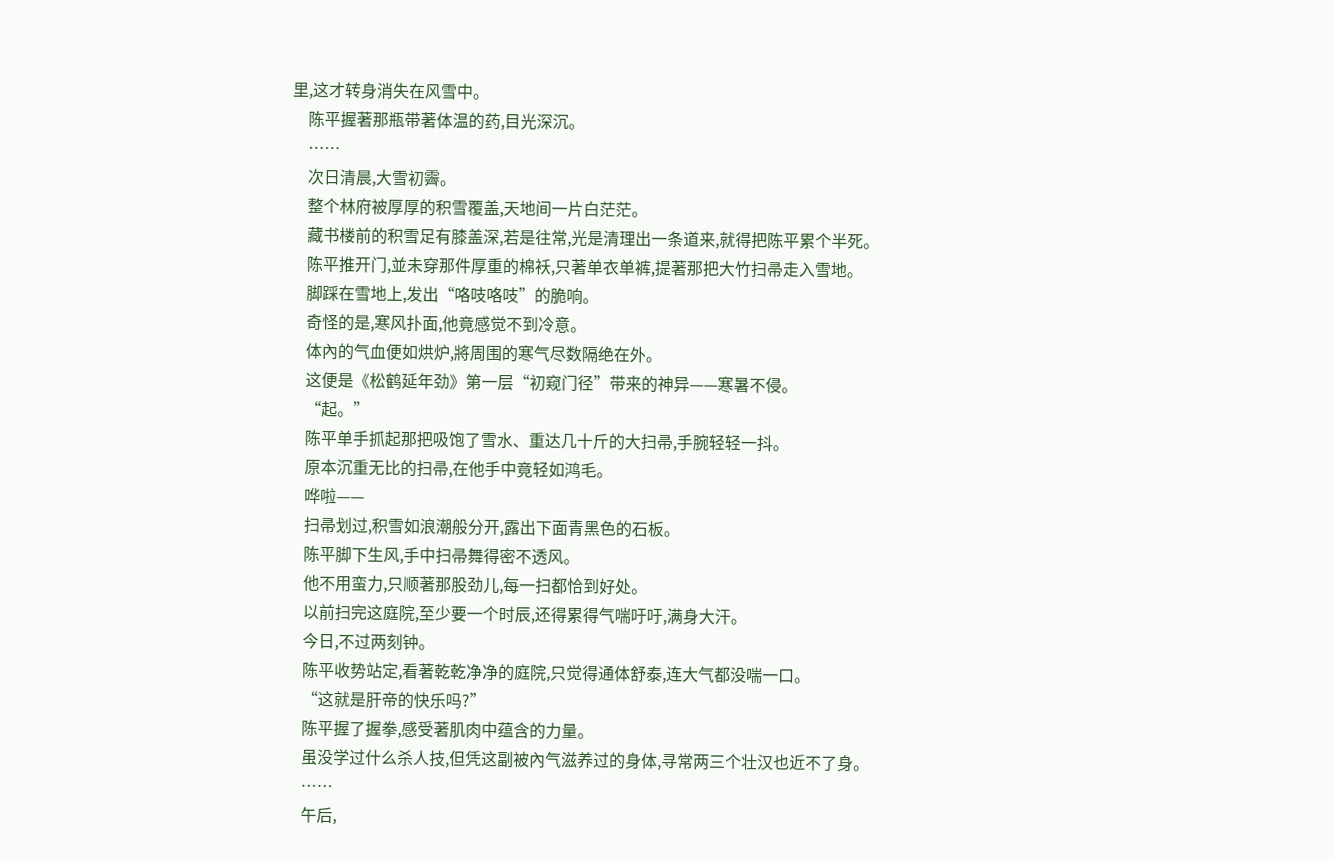里,这才转身消失在风雪中。
    陈平握著那瓶带著体温的药,目光深沉。
    ……
    次日清晨,大雪初霽。
    整个林府被厚厚的积雪覆盖,天地间一片白茫茫。
    藏书楼前的积雪足有膝盖深,若是往常,光是清理出一条道来,就得把陈平累个半死。
    陈平推开门,並未穿那件厚重的棉袄,只著单衣单裤,提著那把大竹扫帚走入雪地。
    脚踩在雪地上,发出“咯吱咯吱”的脆响。
    奇怪的是,寒风扑面,他竟感觉不到冷意。
    体內的气血便如烘炉,將周围的寒气尽数隔绝在外。
    这便是《松鹤延年劲》第一层“初窥门径”带来的神异——寒暑不侵。
    “起。”
    陈平单手抓起那把吸饱了雪水、重达几十斤的大扫帚,手腕轻轻一抖。
    原本沉重无比的扫帚,在他手中竟轻如鸿毛。
    哗啦——
    扫帚划过,积雪如浪潮般分开,露出下面青黑色的石板。
    陈平脚下生风,手中扫帚舞得密不透风。
    他不用蛮力,只顺著那股劲儿,每一扫都恰到好处。
    以前扫完这庭院,至少要一个时辰,还得累得气喘吁吁,满身大汗。
    今日,不过两刻钟。
    陈平收势站定,看著乾乾净净的庭院,只觉得通体舒泰,连大气都没喘一口。
    “这就是肝帝的快乐吗?”
    陈平握了握拳,感受著肌肉中蕴含的力量。
    虽没学过什么杀人技,但凭这副被內气滋养过的身体,寻常两三个壮汉也近不了身。
    ……
    午后,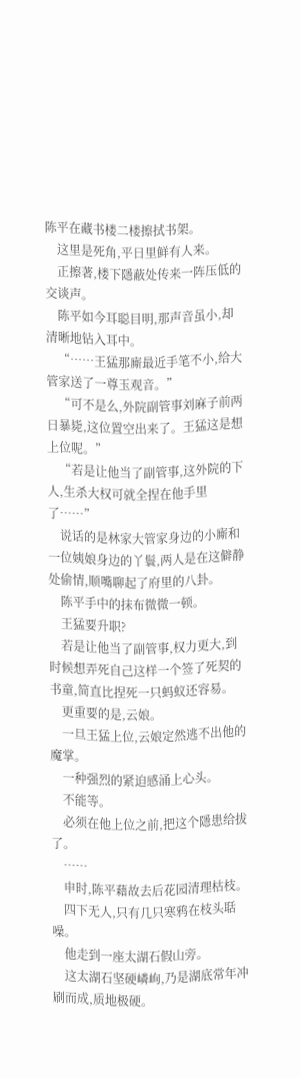陈平在藏书楼二楼擦拭书架。
    这里是死角,平日里鲜有人来。
    正擦著,楼下隱蔽处传来一阵压低的交谈声。
    陈平如今耳聪目明,那声音虽小,却清晰地钻入耳中。
    “……王猛那廝最近手笔不小,给大管家送了一尊玉观音。”
    “可不是么,外院副管事刘麻子前两日暴毙,这位置空出来了。王猛这是想上位呢。”
    “若是让他当了副管事,这外院的下人,生杀大权可就全捏在他手里了……”
    说话的是林家大管家身边的小廝和一位姨娘身边的丫鬟,两人是在这僻静处偷情,顺嘴聊起了府里的八卦。
    陈平手中的抹布微微一顿。
    王猛要升职?
    若是让他当了副管事,权力更大,到时候想弄死自己这样一个签了死契的书童,简直比捏死一只蚂蚁还容易。
    更重要的是,云娘。
    一旦王猛上位,云娘定然逃不出他的魔掌。
    一种强烈的紧迫感涌上心头。
    不能等。
    必须在他上位之前,把这个隱患给拔了。
    ……
    申时,陈平藉故去后花园清理枯枝。
    四下无人,只有几只寒鸦在枝头聒噪。
    他走到一座太湖石假山旁。
    这太湖石坚硬嶙峋,乃是湖底常年冲刷而成,质地极硬。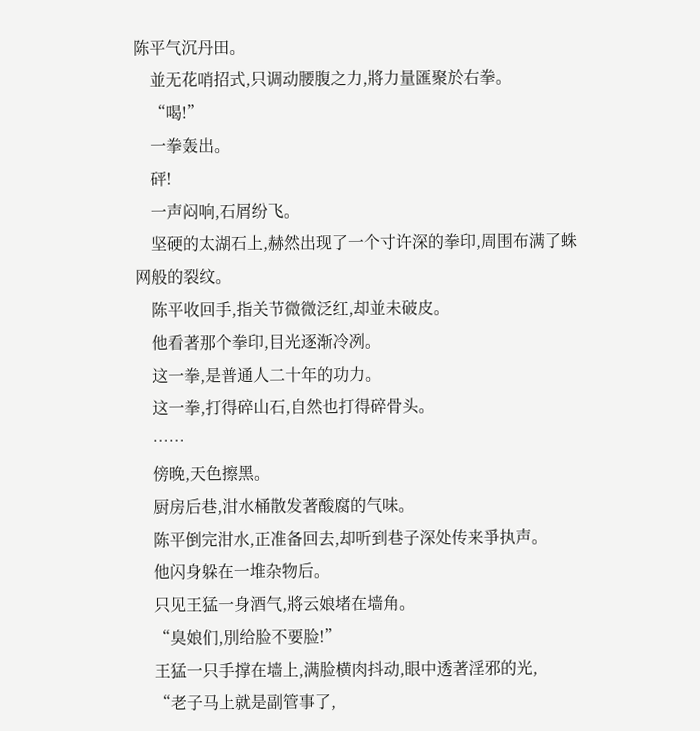陈平气沉丹田。
    並无花哨招式,只调动腰腹之力,將力量匯聚於右拳。
    “喝!”
    一拳轰出。
    砰!
    一声闷响,石屑纷飞。
    坚硬的太湖石上,赫然出现了一个寸许深的拳印,周围布满了蛛网般的裂纹。
    陈平收回手,指关节微微泛红,却並未破皮。
    他看著那个拳印,目光逐渐冷冽。
    这一拳,是普通人二十年的功力。
    这一拳,打得碎山石,自然也打得碎骨头。
    ……
    傍晚,天色擦黑。
    厨房后巷,泔水桶散发著酸腐的气味。
    陈平倒完泔水,正准备回去,却听到巷子深处传来爭执声。
    他闪身躲在一堆杂物后。
    只见王猛一身酒气,將云娘堵在墙角。
    “臭娘们,別给脸不要脸!”
    王猛一只手撑在墙上,满脸横肉抖动,眼中透著淫邪的光,
    “老子马上就是副管事了,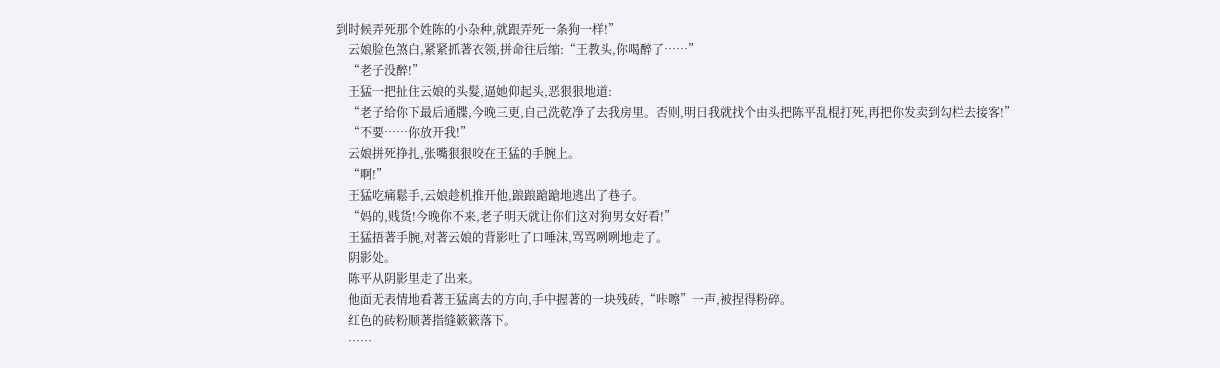到时候弄死那个姓陈的小杂种,就跟弄死一条狗一样!”
    云娘脸色煞白,紧紧抓著衣领,拼命往后缩:“王教头,你喝醉了……”
    “老子没醉!”
    王猛一把扯住云娘的头髮,逼她仰起头,恶狠狠地道:
    “老子给你下最后通牒,今晚三更,自己洗乾净了去我房里。否则,明日我就找个由头把陈平乱棍打死,再把你发卖到勾栏去接客!”
    “不要……你放开我!”
    云娘拼死挣扎,张嘴狠狠咬在王猛的手腕上。
    “啊!”
    王猛吃痛鬆手,云娘趁机推开他,踉踉蹌蹌地逃出了巷子。
    “妈的,贱货!今晚你不来,老子明天就让你们这对狗男女好看!”
    王猛捂著手腕,对著云娘的背影吐了口唾沫,骂骂咧咧地走了。
    阴影处。
    陈平从阴影里走了出来。
    他面无表情地看著王猛离去的方向,手中握著的一块残砖,“咔嚓”一声,被捏得粉碎。
    红色的砖粉顺著指缝簌簌落下。
    ……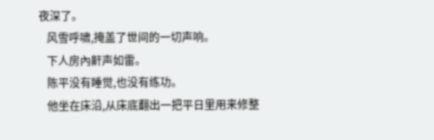夜深了。
    风雪呼啸,掩盖了世间的一切声响。
    下人房內鼾声如雷。
    陈平没有睡觉,也没有练功。
    他坐在床沿,从床底翻出一把平日里用来修整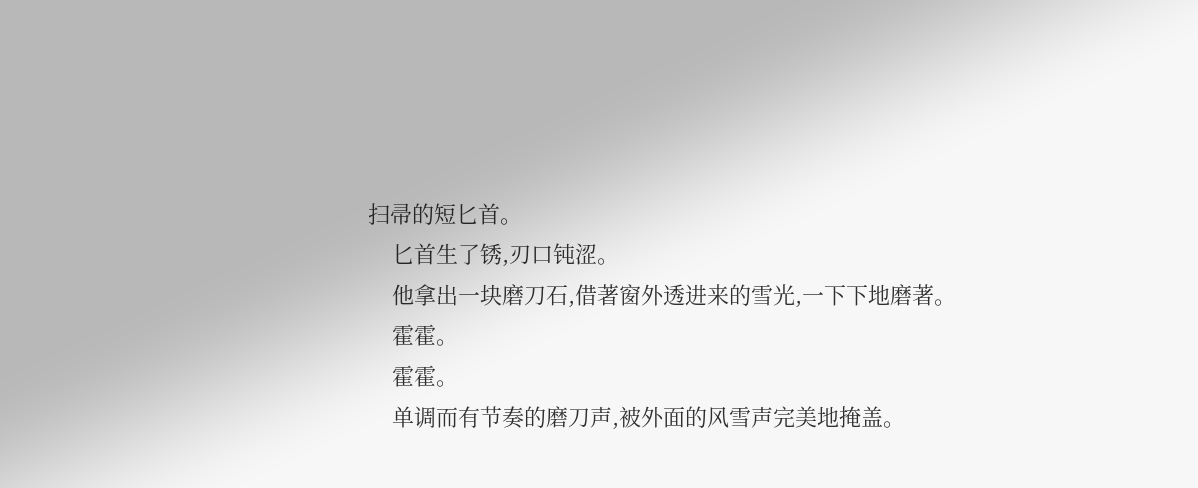扫帚的短匕首。
    匕首生了锈,刃口钝涩。
    他拿出一块磨刀石,借著窗外透进来的雪光,一下下地磨著。
    霍霍。
    霍霍。
    单调而有节奏的磨刀声,被外面的风雪声完美地掩盖。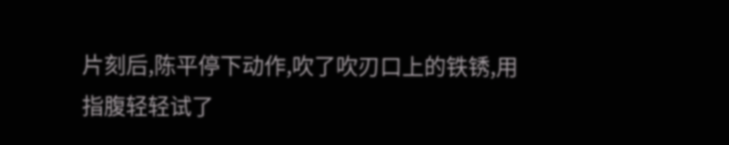片刻后,陈平停下动作,吹了吹刃口上的铁锈,用指腹轻轻试了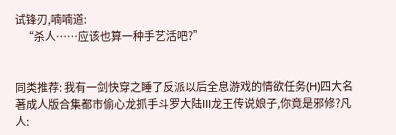试锋刃,喃喃道:
    “杀人……应该也算一种手艺活吧?”


同类推荐: 我有一剑快穿之睡了反派以后全息游戏的情欲任务(H)四大名著成人版合集都市偷心龙抓手斗罗大陆III龙王传说娘子,你竟是邪修?凡人: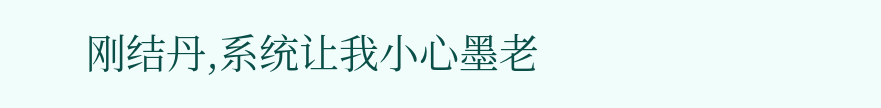刚结丹,系统让我小心墨老